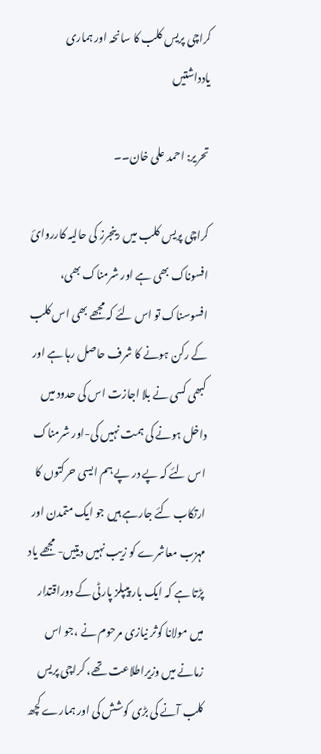کراچی پریس کلب کا سانحہ اور ہماری یادداشتیں

تحریر: احمد علی خان۔۔

کراچی پریس کلب میں رینجرز کی حالیہ کارروائ افسوناک بھی ہے اور شرمناک بھی، افسوسناک تو اس لئے کہ مجھے بھی اس کلب کے رکن ہونے کا شرف حاصل رہا ہے اور کبھی کسی نے بلا اجازت اس کی حدود میں داخل ہونے کی ہمت نہیں کی-اور شرمناک اس لئے کہ پے در پے ہم ایسی حرکتوں کا ارتکاب کئے جارہے ہیں جو ایک متمدن اور مہزب معاشرے کو زیب نہیں دیتیں- مجھے یاد پڑتا ہے کہ ایک بار پیپلز پارٹی کے دوراقتدار میں مولانا کوثر نیازی مرحوم نے ،جو اس زمانے میں وزیراطلاعت تھے، کراچی پریس کلب آنے کی بڑی کوشش کی اور ہمارے کچھ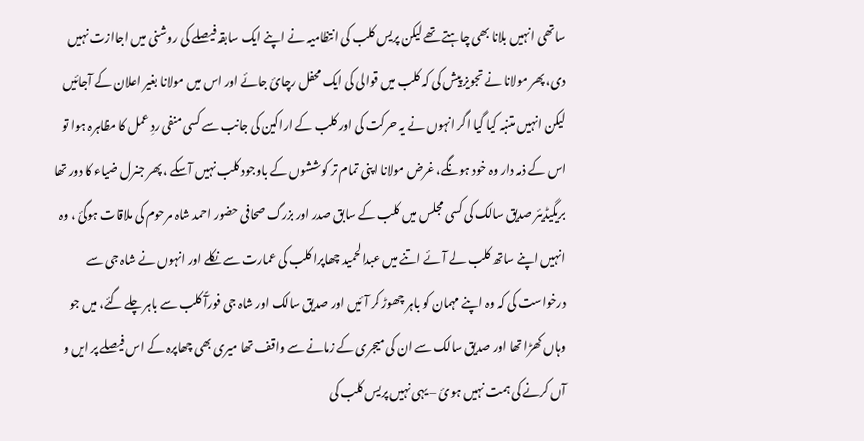ساتھی انہیں بلانا بھی چاہتے تھے لیکن پریس کلب کی انتظامیہ نے اپنے ایک سابقہ فیصلے کی روشنی میں اجاازت نہیں دی، پھر مولانا نے تجویز پیش کی کہ کلب میں قوالی کی ایک محفل رچائ جائے اور اس میں مولانا بغیر اعلان کے آجائیں لیکن انہیں متنبہ کیا گیا اگر انہوں نے یہ حرکت کی اور کلب کے اراکین کی جانب سے کسی منفی ردِ عمل کا مظاہرہ ہوا تو اس کے ذمہ دار وہ خود ہونگے، غرض مولانا اپنی تمام تر کوششوں کے باوجود کلب نہیں آسکے ، پھر جنرل ضیاء کا دور تھا بریگیڈیئر صدیق سالک کی کسی مجلس میں کلب کے سابق صدر اور بزرگ صحافی حضور احمد شاہ مرحوم کی ملاقات ہوگئ ، وہ انہیں اپنے ساتھ کلب لے آئے اتنے میں عبدالحمید چھاپرا کلب کی عمارت سے نکلے اور انہوں نے شاہ جی سے درخواست کی کہ وہ اپنے مہمان کو باہر چھوڑ کر آئیں اور صدیق سالک اور شاہ جی فورآً کلب سے باہر چلے گئے، میں جو وہاں کھڑا تھا اور صدیق سالک سے ان کی میجری کے زمانے سے واقف تھا میری بھی چھاپرہ کے اس فیصلے پر ایں و آں کرنے کی ہمت نہیں ہوئ – یہی نہیں پریس کلب کی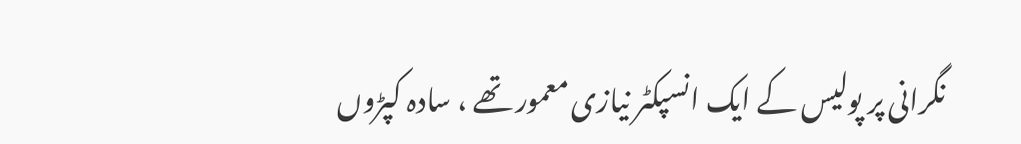نگرانی پر پولیس کے ایک انسپکٹر نیازی معمور تھے ، سادہ کپڑوں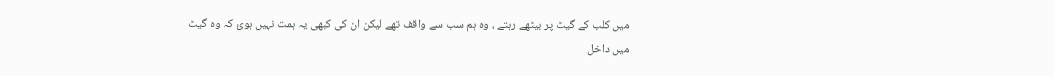میں کلب کے گیٹ پر بیٹھے رہتے ، وہ ہم سب سے واقف تھے لیکن ان کی کبھی یہ ہمت نہیں ہوئ کہ وہ گیٹ میں داخل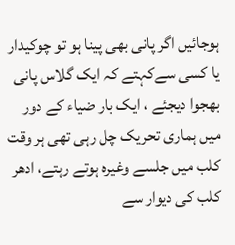ہوجائیں اگر پانی بھی پینا ہو تو چوکیدار یا کسی سےکہتے کہ ایک گلاس پانی بھجوا دیجئے ، ایک بار ضیاء کے دور میں ہماری تحریک چل رہی تھی ہر وقت کلب میں جلسے وغیرہ ہوتے رہتے، ادھر کلب کی دیوار سے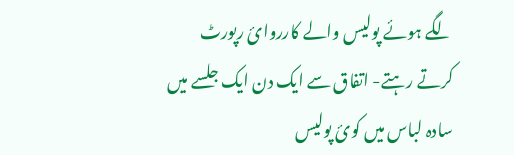لگے ہوئے پولیس والے کارروائ رپورٹ کرتے رہتے- اتفاق سے ایک دن ایک جلسے میں سادہ لباس میں کوئ پولیس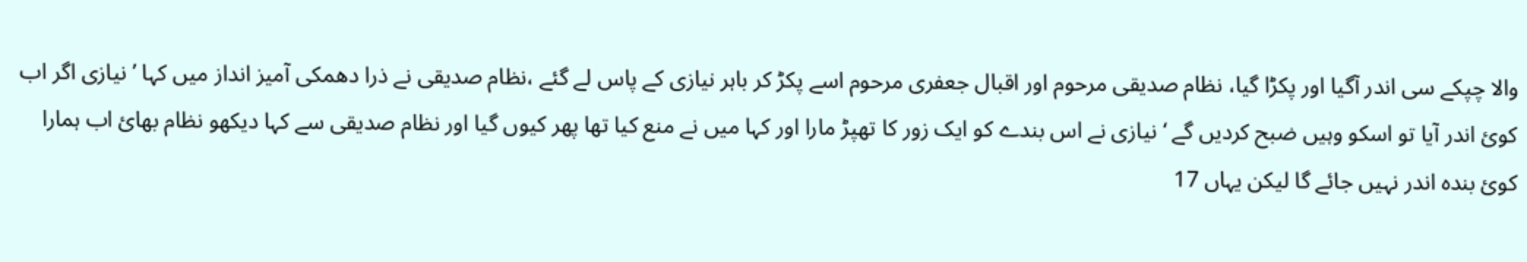والا چپکے سی اندر آگیا اور پکڑا گیا، نظام صدیقی مرحوم اور اقبال جعفری مرحوم اسے پکڑ کر باہر نیازی کے پاس لے گئے ،نظام صدیقی نے ذرا دھمکی آمیز انداز میں کہا ’ نیازی اگر اب کوئ اندر آیا تو اسکو وہیں ضبح کردیں گے ‘ نیازی نے اس بندے کو ایک زور کا تھپڑ مارا اور کہا میں نے منع کیا تھا پھر کیوں گیا اور نظام صدیقی سے کہا دیکھو نظام بھائ اب ہمارا کوئ بندہ اندر نہیں جائے گا لیکن یہاں 17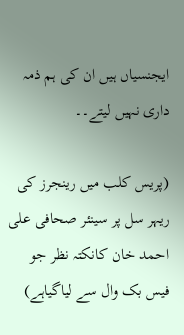ایجنسیاں ہیں ان کی ہم ذمہ داری نہیں لیتے۔۔

(پریس کلب میں رینجرز کی ریہر سل پر سینئر صحافی علی احمد خان کانکتہ نظر جو فیس بک وال سے لیاگیاہے)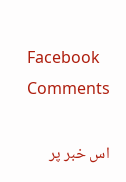Facebook Comments

اس خبر پر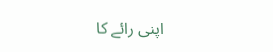اپنی رائے کا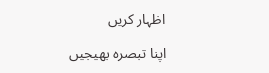اظہار کریں

اپنا تبصرہ بھیجیں